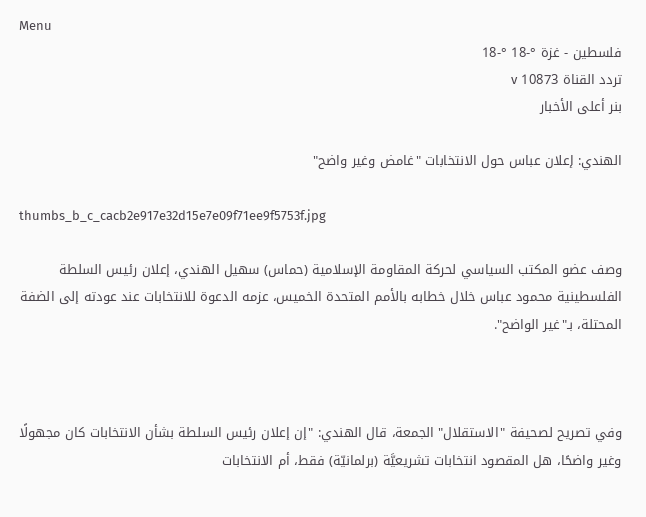Menu
فلسطين - غزة °-18 °-18
تردد القناة 10873 v
بنر أعلى الأخبار

الهندي: إعلان عباس حول الانتخابات "غامض وغير واضح"

thumbs_b_c_cacb2e917e32d15e7e09f71ee9f5753f.jpg

وصف عضو المكتب السياسي لحركة المقاومة الإسلامية (حماس) سهيل الهندي، إعلان رئيس السلطة الفلسطينية محمود عباس خلال خطابه بالأمم المتحدة الخميس، عزمه الدعوة للانتخابات عند عودته إلى الضفة المحتلة، بـ"غير الواضح".



وفي تصريح لصحيفة "الاستقلال" الجمعة، قال الهندي: "إن إعلان رئيس السلطة بشأن الانتخابات كان مجهولًا وغير واضحًا، هل المقصود انتخابات تشريعيَّة (برلمانيّة) فقط، أم الانتخابات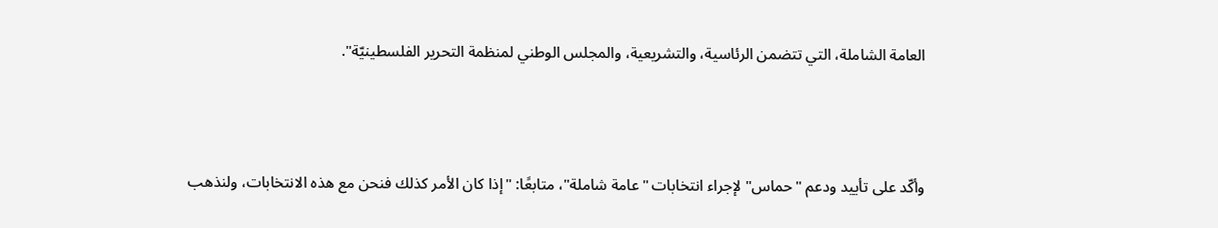العامة الشاملة، التي تتضمن الرئاسية، والتشريعية، والمجلس الوطني لمنظمة التحرير الفلسطينيّة".



وأكّد على تأييد ودعم "حماس" لإجراء انتخابات "عامة شاملة"، متابعًا: "إذا كان الأمر كذلك فنحن مع هذه الانتخابات، ولنذهب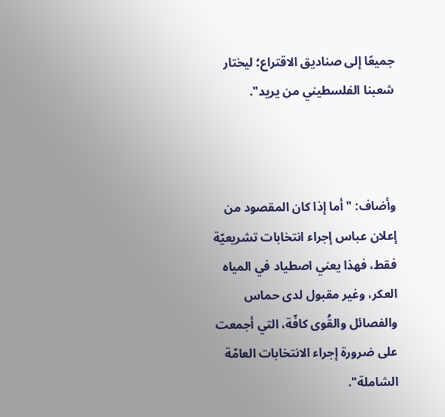جميعًا إلى صناديق الاقتراع؛ ليختار شعبنا الفلسطيني من يريد".



وأضاف: "أما إذا كان المقصود من إعلان عباس إجراء انتخابات تشريعيّة فقط، فهذا يعني اصطياد في المياه العكر، وغير مقبول لدى حماس والفصائل والقُوى كافّة، التي أجمعت على ضرورة إجراء الانتخابات العامّة الشاملة".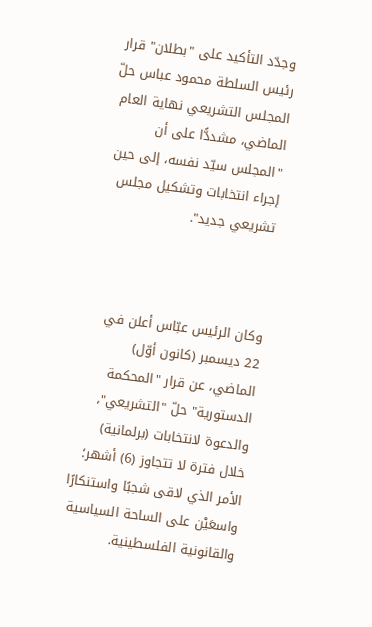وجدّد التأكيد على "بطلان" قرار رئيس السلطة محمود عباس حلّ المجلس التشريعي نهاية العام الماضي، مشددًّا على أن "المجلس سيّد نفسه، إلى حين إجراء انتخابات وتشكيل مجلس تشريعي جديد".



وكان الرئيس عبّاس أعلن في 22 ديسمبر (كانون أوّل) الماضي، عن قرار "المحكمة الدستورية" حلّ "التشريعي"، والدعوة لانتخابات (برلمانية) خلال فترة لا تتجاوز (6) أشهر؛ الأمر الذي لاقى شجبًا واستنكارًا واسعَيْن على الساحة السياسية والقانونية الفلسطينية.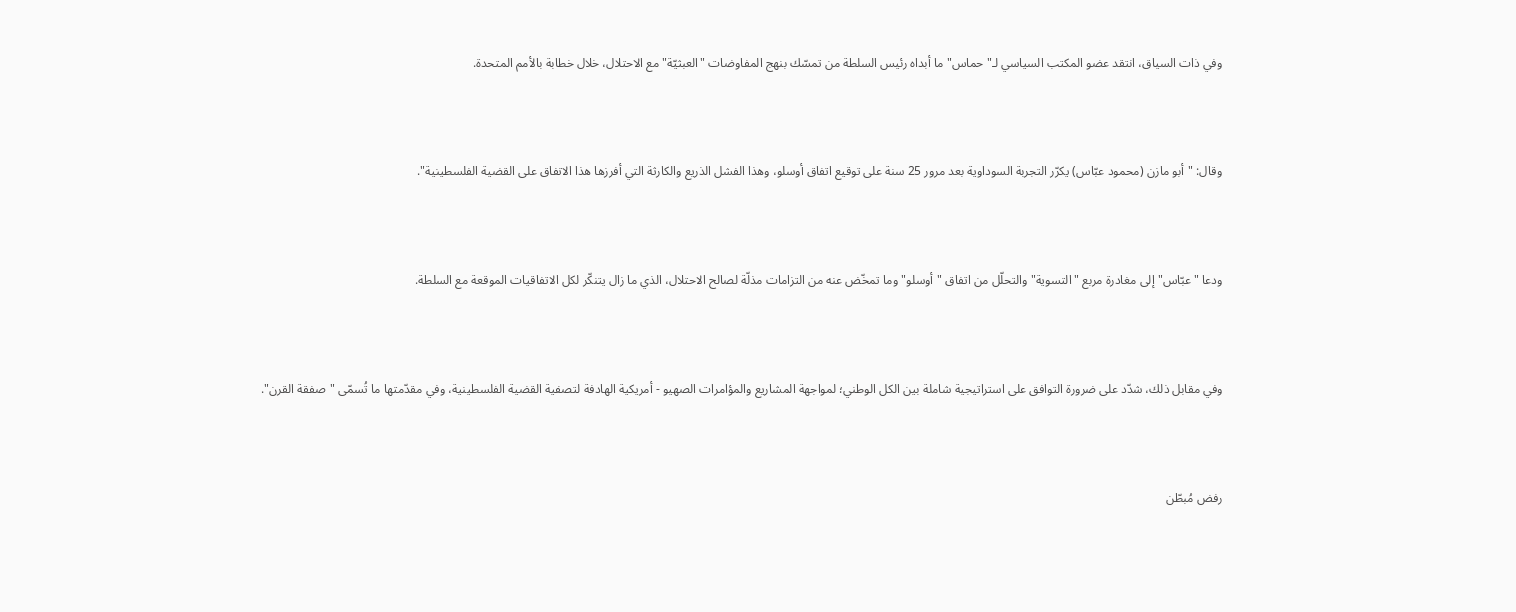وفي ذات السياق، انتقد عضو المكتب السياسي لـ"حماس" ما أبداه رئيس السلطة من تمسّك بنهج المفاوضات "العبثيّة" مع الاحتلال، خلال خطابة بالأمم المتحدة.



وقال: "أبو مازن (محمود عبّاس) يكرّر التجربة السوداوية بعد مرور 25 سنة على توقيع اتفاق أوسلو، وهذا الفشل الذريع والكارثة التي أفرزها هذا الاتفاق على القضية الفلسطينية".



ودعا "عبّاس" إلى مغادرة مربع "التسوية" والتحلّل من اتفاق "أوسلو" وما تمخّض عنه من التزامات مذلّة لصالح الاحتلال، الذي ما زال يتنكّر لكل الاتفاقيات الموقعة مع السلطة.



وفي مقابل ذلك، شدّد على ضرورة التوافق على استراتيجية شاملة بين الكل الوطني؛ لمواجهة المشاريع والمؤامرات الصهيو - أمريكية الهادفة لتصفية القضية الفلسطينية، وفي مقدّمتها ما تُسمّى "صفقة القرن".



رفض مُبطّن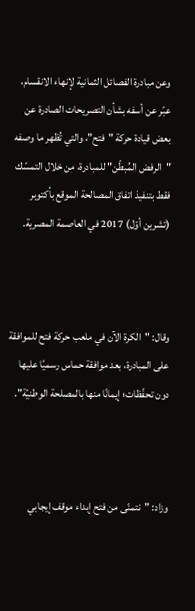وعن مبادرة الفصائل الثمانية لإنهاء الانقسام، عبّر عن أسفه بشأن التصريحات الصادرة عن بعض قيادة حركة "فتح"، والتي تُظهر ما وصفه "الرفض المُبطّن" للمبادرة، من خلال التمسّك فقط بتنفيذ اتفاق المصالحة الموقع بأكتوبر (تشرين أوّل) 2017 في العاصمة المصرية.



وقال: "الكرة الآن في ملعب حركة فتح للموافقة على المبادرة، بعد موافقة حماس رسميًا عليها دون تحفّظات؛ إيمانًا منها بالمصلحة الوطنيّة".



وزاد: "نتمنّى من فتح إبداء موقف إيجابي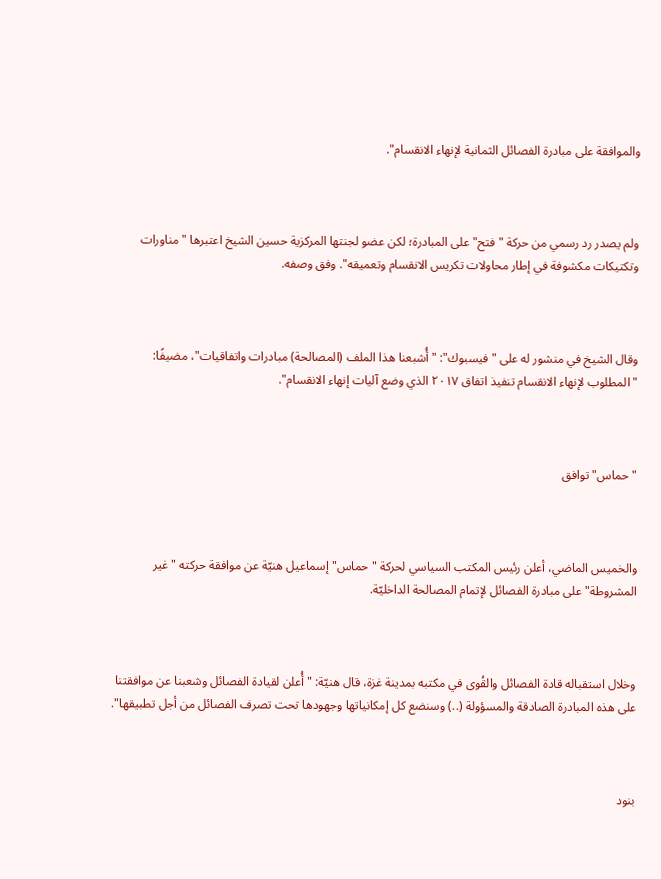والموافقة على مبادرة الفصائل الثمانية لإنهاء الانقسام".



ولم يصدر رد رسمي من حركة "فتح" على المبادرة؛ لكن عضو لجنتها المركزية حسين الشيخ اعتبرها "مناورات وتكتيكات مكشوفة في إطار محاولات تكريس الانقسام وتعميقه". وفق وصفه.



وقال الشيخ في منشور له على "فيسبوك": "أُشبعنا هذا الملف (المصالحة) مبادرات واتفاقيات"، مضيفًا: "المطلوب لإنهاء الانقسام تنفيذ اتفاق ٢٠١٧ الذي وضع آليات إنهاء الانقسام".



"حماس" توافق



والخميس الماضي، أعلن رئيس المكتب السياسي لحركة "حماس" إسماعيل هنيّة عن موافقة حركته "غير المشروطة" على مبادرة الفصائل لإتمام المصالحة الداخليّة.



وخلال استقباله قادة الفصائل والقُوى في مكتبه بمدينة غزة، قال هنيّة: "أُعلن لقيادة الفصائل وشعبنا عن موافقتنا على هذه المبادرة الصادقة والمسؤولة (..) وسنضع كل إمكانياتها وجهودها تحت تصرف الفصائل من أجل تطبيقها".



بنود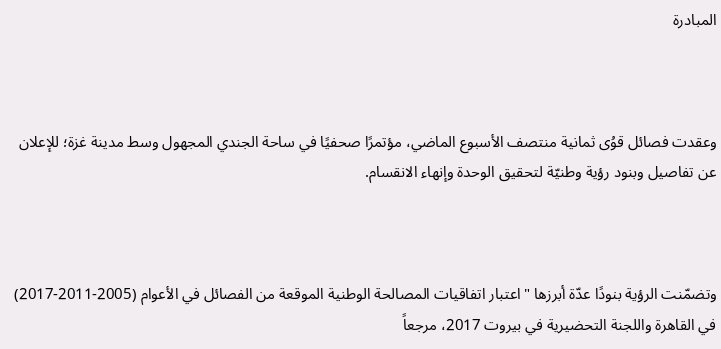المبادرة



وعقدت فصائل قوُى ثمانية منتصف الأسبوع الماضي، مؤتمرًا صحفيًا في ساحة الجندي المجهول وسط مدينة غزة؛ للإعلان عن تفاصيل وبنود رؤية وطنيّة لتحقيق الوحدة وإنهاء الانقسام.



وتضمّنت الرؤية بنودًا عدّة أبرزها "اعتبار اتفاقيات المصالحة الوطنية الموقعة من الفصائل في الأعوام (2005-2011-2017) في القاهرة واللجنة التحضيرية في بيروت 2017، مرجعاً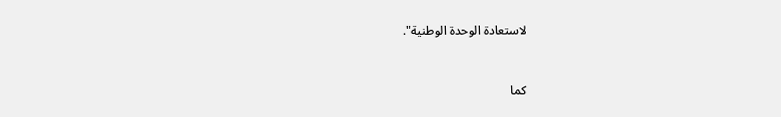لاستعادة الوحدة الوطنية".



كما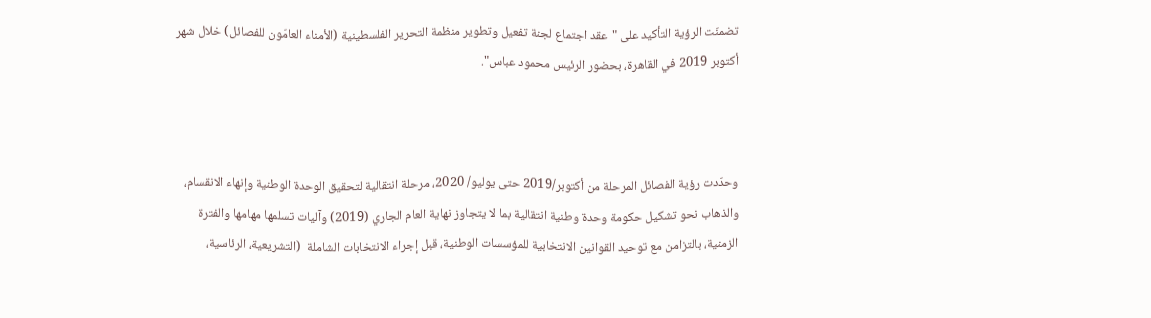تضمنّت الرؤية التأكيد على "عقد اجتماع لجنة تفعيل وتطوير منظمة التحرير الفلسطينية (الأمناء العامّون للفصائل) خلال شهر أكتوبر 2019 في القاهرة، بحضور الرئيس محمود عباس".



وحدّدت رؤية الفصائل المرحلة من أكتوبر/2019 حتى يوليو/ 2020، مرحلة انتقالية لتحقيق الوحدة الوطنية وإنهاء الانقسام، والذهاب نحو تشكيل حكومة وحدة وطنية انتقالية بما لا يتجاوز نهاية العام الجاري (2019) وآليات تسلمها مهامها والفترة الزمنية، بالتزامن مع توحيد القوانين الانتخابية للمؤسسات الوطنية، قبل إجراء الانتخابات الشاملة  (التشريعية، الرئاسية،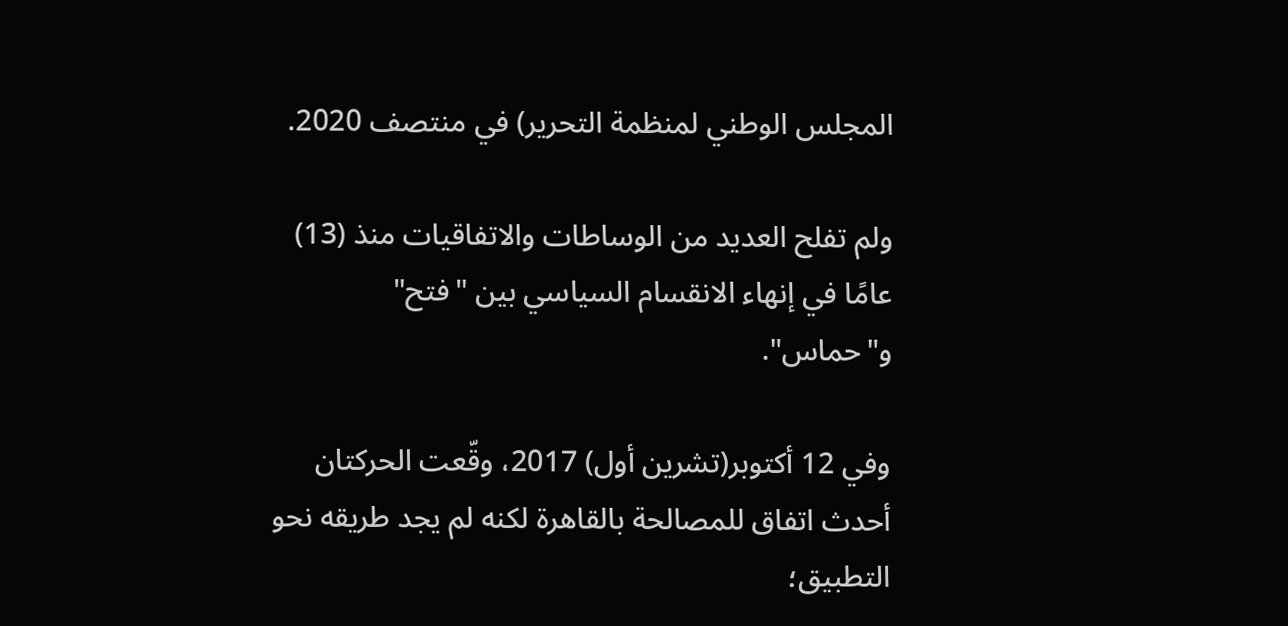المجلس الوطني لمنظمة التحرير) في منتصف 2020.

ولم تفلح العديد من الوساطات والاتفاقيات منذ (13) عامًا في إنهاء الانقسام السياسي بين "فتح" و"حماس".

وفي 12 أكتوبر(تشرين أول) 2017، وقّعت الحركتان أحدث اتفاق للمصالحة بالقاهرة لكنه لم يجد طريقه نحو التطبيق؛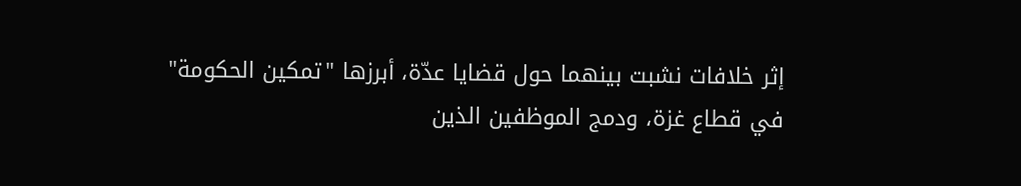إثر خلافات نشبت بينهما حول قضايا عدّة، أبرزها "تمكين الحكومة" في قطاع غزة، ودمج الموظفين الذين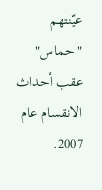عيّنتهم "حماس" عقب أحداث الانقسام عام 2007.